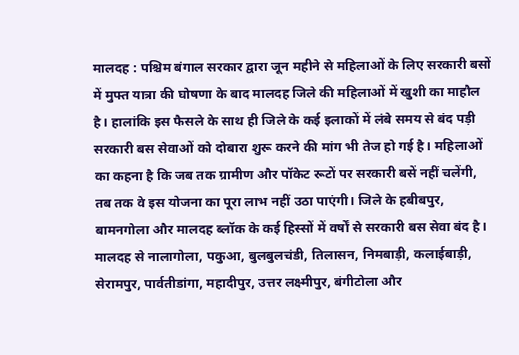मालदह : पश्चिम बंगाल सरकार द्वारा जून महीने से महिलाओं के लिए सरकारी बसों में मुफ्त यात्रा की घोषणा के बाद मालदह जिले की महिलाओं में खुशी का माहौल है। हालांकि इस फैसले के साथ ही जिले के कई इलाकों में लंबे समय से बंद पड़ी सरकारी बस सेवाओं को दोबारा शुरू करने की मांग भी तेज हो गई है। महिलाओं का कहना है कि जब तक ग्रामीण और पॉकेट रूटों पर सरकारी बसें नहीं चलेंगी, तब तक वे इस योजना का पूरा लाभ नहीं उठा पाएंगी। जिले के हबीबपुर, बामनगोला और मालदह ब्लॉक के कई हिस्सों में वर्षों से सरकारी बस सेवा बंद है। मालदह से नालागोला, पकुआ, बुलबुलचंडी, तिलासन, निमबाड़ी, कलाईबाड़ी, सेरामपुर, पार्वतीडांगा, महादीपुर, उत्तर लक्ष्मीपुर, बंगीटोला और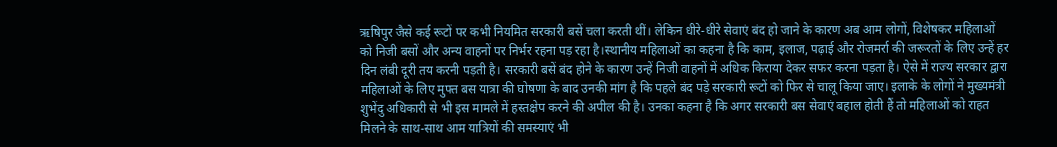ऋषिपुर जैसे कई रूटों पर कभी नियमित सरकारी बसें चला करती थीं। लेकिन धीरे-धीरे सेवाएं बंद हो जाने के कारण अब आम लोगों, विशेषकर महिलाओं को निजी बसों और अन्य वाहनों पर निर्भर रहना पड़ रहा है।स्थानीय महिलाओं का कहना है कि काम, इलाज, पढ़ाई और रोजमर्रा की जरूरतों के लिए उन्हें हर दिन लंबी दूरी तय करनी पड़ती है। सरकारी बसें बंद होने के कारण उन्हें निजी वाहनों में अधिक किराया देकर सफर करना पड़ता है। ऐसे में राज्य सरकार द्वारा महिलाओं के लिए मुफ्त बस यात्रा की घोषणा के बाद उनकी मांग है कि पहले बंद पड़े सरकारी रूटों को फिर से चालू किया जाए। इलाके के लोगों ने मुख्यमंत्री शुभेंदु अधिकारी से भी इस मामले में हस्तक्षेप करने की अपील की है। उनका कहना है कि अगर सरकारी बस सेवाएं बहाल होती हैं तो महिलाओं को राहत मिलने के साथ-साथ आम यात्रियों की समस्याएं भी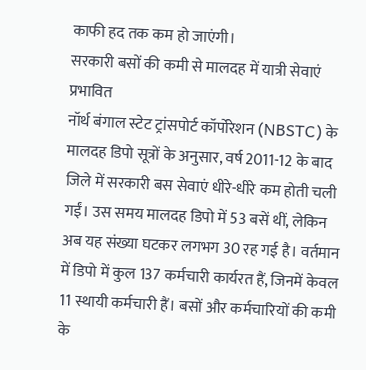काफी हद तक कम हो जाएंगी।
सरकारी बसों की कमी से मालदह में यात्री सेवाएं प्रभावित
नॉर्थ बंगाल स्टेट ट्रांसपोर्ट कॉर्पोरेशन (NBSTC) के मालदह डिपो सूत्रों के अनुसार, वर्ष 2011-12 के बाद जिले में सरकारी बस सेवाएं धीरे-धीरे कम होती चली गईं। उस समय मालदह डिपो में 53 बसें थीं, लेकिन अब यह संख्या घटकर लगभग 30 रह गई है। वर्तमान में डिपो में कुल 137 कर्मचारी कार्यरत हैं, जिनमें केवल 11 स्थायी कर्मचारी हैं। बसों और कर्मचारियों की कमी के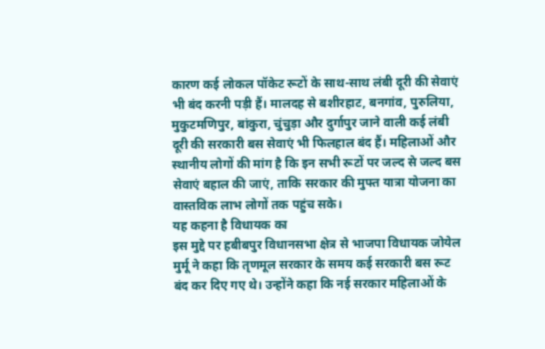कारण कई लोकल पॉकेट रूटों के साथ-साथ लंबी दूरी की सेवाएं भी बंद करनी पड़ी हैं। मालदह से बशीरहाट, बनगांव, पुरुलिया, मुकुटमणिपुर, बांकुरा, चुंचुड़ा और दुर्गापुर जाने वाली कई लंबी दूरी की सरकारी बस सेवाएं भी फिलहाल बंद हैं। महिलाओं और स्थानीय लोगों की मांग है कि इन सभी रूटों पर जल्द से जल्द बस सेवाएं बहाल की जाएं, ताकि सरकार की मुफ्त यात्रा योजना का वास्तविक लाभ लोगों तक पहुंच सके।
यह कहना है विधायक का
इस मुद्दे पर हबीबपुर विधानसभा क्षेत्र से भाजपा विधायक जोयेल मुर्मू ने कहा कि तृणमूल सरकार के समय कई सरकारी बस रूट बंद कर दिए गए थे। उन्होंने कहा कि नई सरकार महिलाओं के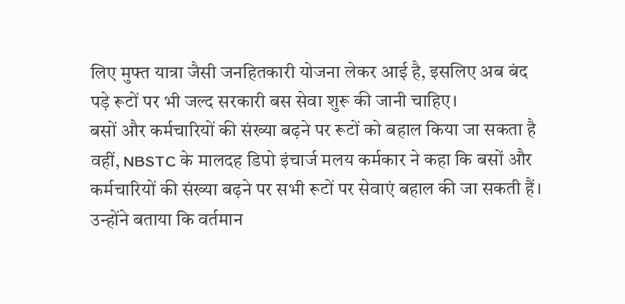लिए मुफ्त यात्रा जैसी जनहितकारी योजना लेकर आई है, इसलिए अब बंद पड़े रूटों पर भी जल्द सरकारी बस सेवा शुरू की जानी चाहिए।
बसों और कर्मचारियों की संख्या बढ़ने पर रूटों को बहाल किया जा सकता है
वहीं, NBSTC के मालदह डिपो इंचार्ज मलय कर्मकार ने कहा कि बसों और कर्मचारियों की संख्या बढ़ने पर सभी रूटों पर सेवाएं बहाल की जा सकती हैं। उन्होंने बताया कि वर्तमान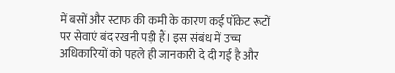में बसों और स्टाफ की कमी के कारण कई पॉकेट रूटों पर सेवाएं बंद रखनी पड़ी हैं। इस संबंध में उच्च अधिकारियों को पहले ही जानकारी दे दी गई है और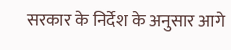सरकार के निर्देश के अनुसार आगे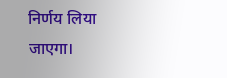निर्णय लिया जाएगा।